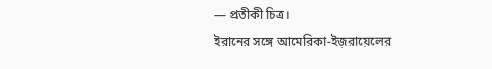— প্রতীকী চিত্র।
ইরানের সঙ্গে আমেরিকা-ইজ়রায়েলের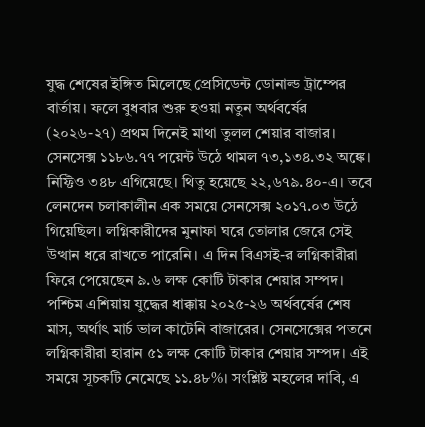যুদ্ধ শেষের ইঙ্গিত মিলেছে প্রেসিডেন্ট ডোনাল্ড ট্রাম্পের বার্তায়। ফলে বুধবার শুরু হওয়া নতুন অর্থবর্ষের (২০২৬-২৭) প্রথম দিনেই মাথা তুলল শেয়ার বাজার। সেনসেক্স ১১৮৬.৭৭ পয়েন্ট উঠে থামল ৭৩,১৩৪.৩২ অঙ্কে। নিফ্টিও ৩৪৮ এগিয়েছে। থিতু হয়েছে ২২,৬৭৯.৪০-এ। তবে লেনদেন চলাকালীন এক সময়ে সেনসেক্স ২০১৭.০৩ উঠে গিয়েছিল। লগ্নিকারীদের মুনাফা ঘরে তোলার জেরে সেই উত্থান ধরে রাখতে পারেনি। এ দিন বিএসই-র লগ্নিকারীরা ফিরে পেয়েছেন ৯.৬ লক্ষ কোটি টাকার শেয়ার সম্পদ।
পশ্চিম এশিয়ায় যুদ্ধের ধাক্কায় ২০২৫-২৬ অর্থবর্ষের শেষ মাস, অর্থাৎ মার্চ ভাল কাটেনি বাজারের। সেনসেক্সের পতনে লগ্নিকারীরা হারান ৫১ লক্ষ কোটি টাকার শেয়ার সম্পদ। এই সময়ে সূচকটি নেমেছে ১১.৪৮%। সংশ্লিষ্ট মহলের দাবি, এ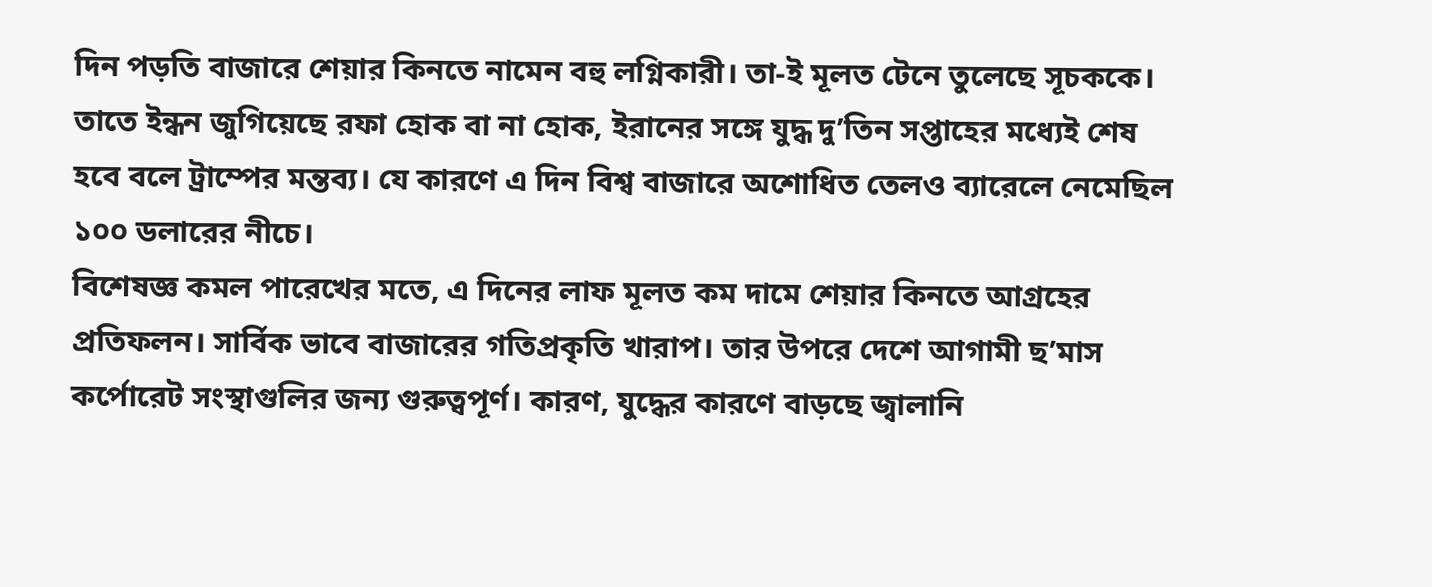দিন পড়তি বাজারে শেয়ার কিনতে নামেন বহু লগ্নিকারী। তা-ই মূলত টেনে তুলেছে সূচককে। তাতে ইন্ধন জুগিয়েছে রফা হোক বা না হোক, ইরানের সঙ্গে যুদ্ধ দু’তিন সপ্তাহের মধ্যেই শেষ হবে বলে ট্রাম্পের মন্তব্য। যে কারণে এ দিন বিশ্ব বাজারে অশোধিত তেলও ব্যারেলে নেমেছিল ১০০ ডলারের নীচে।
বিশেষজ্ঞ কমল পারেখের মতে, এ দিনের লাফ মূলত কম দামে শেয়ার কিনতে আগ্রহের প্রতিফলন। সার্বিক ভাবে বাজারের গতিপ্রকৃতি খারাপ। তার উপরে দেশে আগামী ছ’মাস কর্পোরেট সংস্থাগুলির জন্য গুরুত্বপূর্ণ। কারণ, যুদ্ধের কারণে বাড়ছে জ্বালানি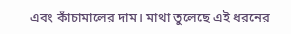এবং কাঁচামালের দাম। মাথা তুলেছে এই ধরনের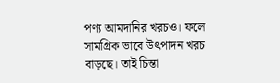পণ্য আমদানির খরচও। ফলে সামগ্রিক ভাবে উৎপাদন খরচ বাড়ছে। তাই চিন্তা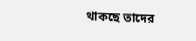থাকছে তাদের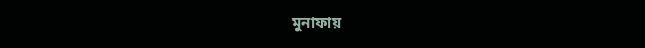মুনাফায়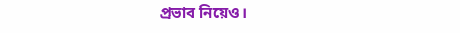প্রভাব নিয়েও।